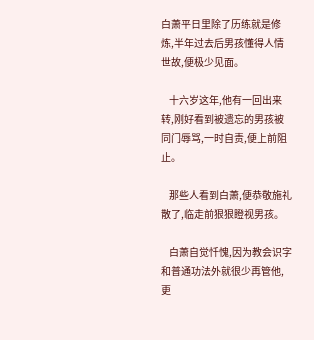白萧平日里除了历练就是修炼,半年过去后男孩懂得人情世故,便极少见面。

    十六岁这年,他有一回出来转,刚好看到被遗忘的男孩被同门辱骂,一时自责,便上前阻止。

    那些人看到白萧,便恭敬施礼散了,临走前狠狠瞪视男孩。

    白萧自觉忏愧,因为教会识字和普通功法外就很少再管他,更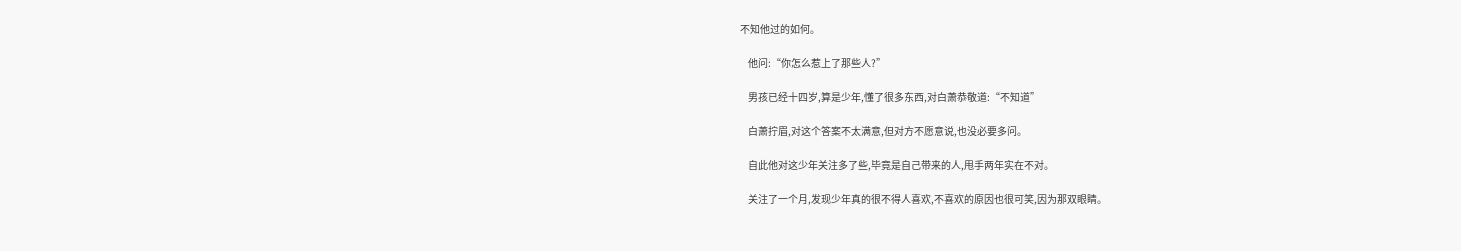不知他过的如何。

    他问:“你怎么惹上了那些人?”

    男孩已经十四岁,算是少年,懂了很多东西,对白萧恭敬道:“不知道”

    白萧拧眉,对这个答案不太满意,但对方不愿意说,也没必要多问。

    自此他对这少年关注多了些,毕竟是自己带来的人,甩手两年实在不对。

    关注了一个月,发现少年真的很不得人喜欢,不喜欢的原因也很可笑,因为那双眼睛。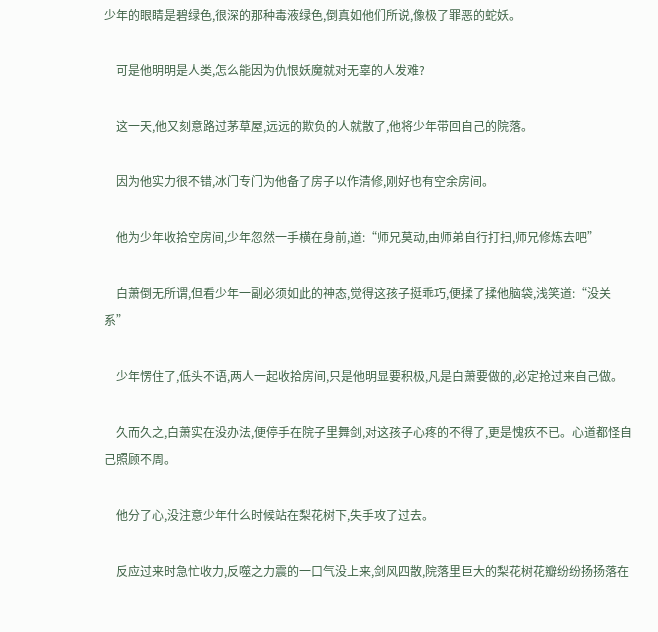少年的眼睛是碧绿色,很深的那种毒液绿色,倒真如他们所说,像极了罪恶的蛇妖。

    可是他明明是人类,怎么能因为仇恨妖魔就对无辜的人发难?

    这一天,他又刻意路过茅草屋,远远的欺负的人就散了,他将少年带回自己的院落。

    因为他实力很不错,冰门专门为他备了房子以作清修,刚好也有空余房间。

    他为少年收拾空房间,少年忽然一手横在身前,道:“师兄莫动,由师弟自行打扫,师兄修炼去吧”

    白萧倒无所谓,但看少年一副必须如此的神态,觉得这孩子挺乖巧,便揉了揉他脑袋,浅笑道:“没关系”

    少年愣住了,低头不语,两人一起收拾房间,只是他明显要积极,凡是白萧要做的,必定抢过来自己做。

    久而久之,白萧实在没办法,便停手在院子里舞剑,对这孩子心疼的不得了,更是愧疚不已。心道都怪自己照顾不周。

    他分了心,没注意少年什么时候站在梨花树下,失手攻了过去。

    反应过来时急忙收力,反噬之力震的一口气没上来,剑风四散,院落里巨大的梨花树花瓣纷纷扬扬落在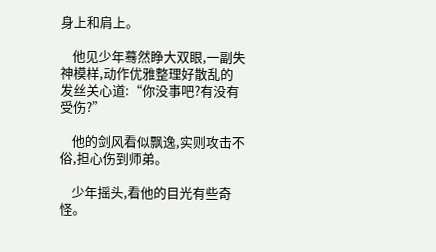身上和肩上。

    他见少年蓦然睁大双眼,一副失神模样,动作优雅整理好散乱的发丝关心道:“你没事吧?有没有受伤?”

    他的剑风看似飘逸,实则攻击不俗,担心伤到师弟。

    少年摇头,看他的目光有些奇怪。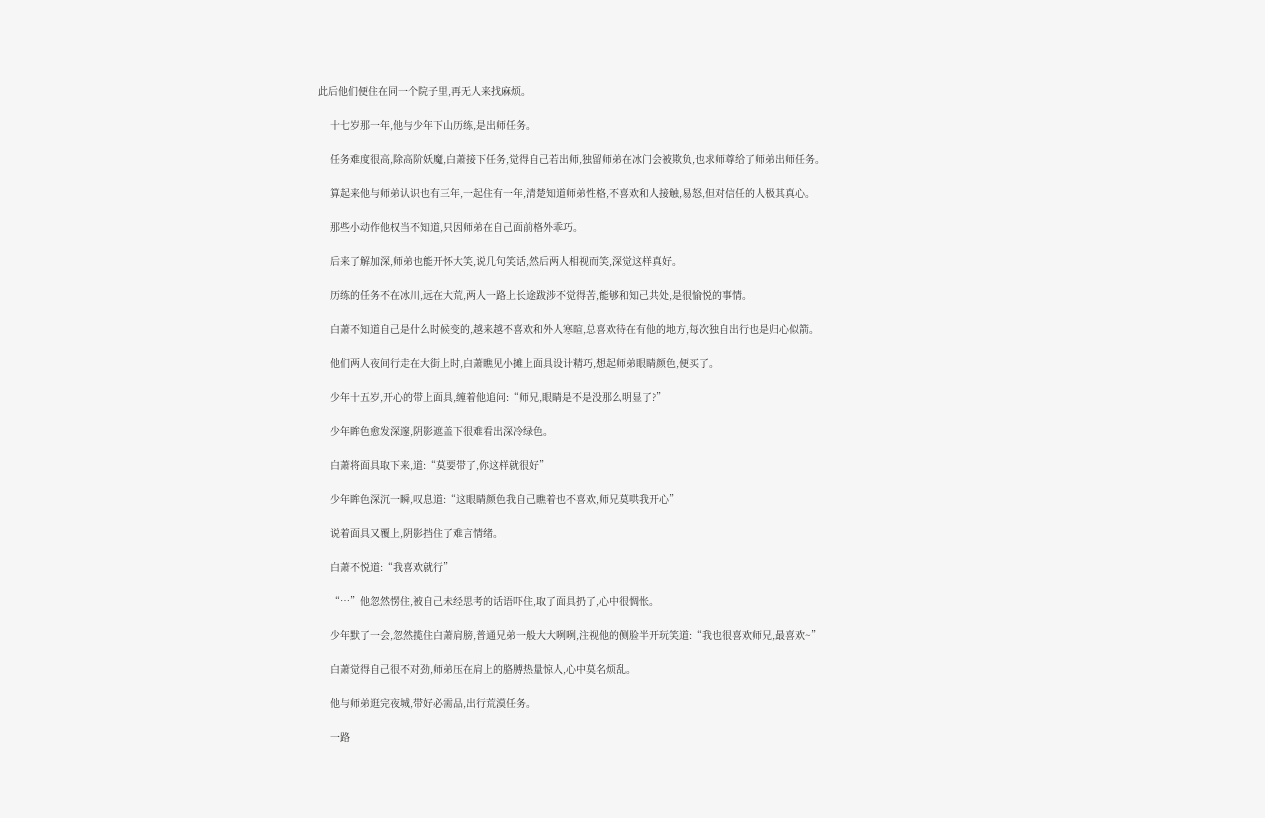此后他们便住在同一个院子里,再无人来找麻烦。

    十七岁那一年,他与少年下山历练,是出师任务。

    任务难度很高,除高阶妖魔,白萧接下任务,觉得自己若出师,独留师弟在冰门会被欺负,也求师尊给了师弟出师任务。

    算起来他与师弟认识也有三年,一起住有一年,清楚知道师弟性格,不喜欢和人接触,易怒,但对信任的人极其真心。

    那些小动作他权当不知道,只因师弟在自己面前格外乖巧。

    后来了解加深,师弟也能开怀大笑,说几句笑话,然后两人相视而笑,深觉这样真好。

    历练的任务不在冰川,远在大荒,两人一路上长途跋涉不觉得苦,能够和知己共处,是很愉悦的事情。

    白萧不知道自己是什么时候变的,越来越不喜欢和外人寒暄,总喜欢待在有他的地方,每次独自出行也是归心似箭。

    他们两人夜间行走在大街上时,白萧瞧见小摊上面具设计精巧,想起师弟眼睛颜色,便买了。

    少年十五岁,开心的带上面具,缠着他追问:“师兄,眼睛是不是没那么明显了?”

    少年眸色愈发深邃,阴影遮盖下很难看出深冷绿色。

    白萧将面具取下来,道:“莫要带了,你这样就很好”

    少年眸色深沉一瞬,叹息道:“这眼睛颜色我自己瞧着也不喜欢,师兄莫哄我开心”

    说着面具又覆上,阴影挡住了难言情绪。

    白萧不悦道:“我喜欢就行”

    “…”他忽然愣住,被自己未经思考的话语吓住,取了面具扔了,心中很惆怅。

    少年默了一会,忽然揽住白萧肩膀,普通兄弟一般大大咧咧,注视他的侧脸半开玩笑道:“我也很喜欢师兄,最喜欢~”

    白萧觉得自己很不对劲,师弟压在肩上的胳膊热量惊人,心中莫名烦乱。

    他与师弟逛完夜城,带好必需品,出行荒漠任务。

    一路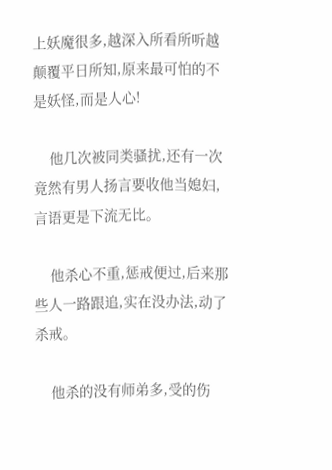上妖魔很多,越深入所看所听越颠覆平日所知,原来最可怕的不是妖怪,而是人心!

    他几次被同类骚扰,还有一次竟然有男人扬言要收他当媳妇,言语更是下流无比。

    他杀心不重,惩戒便过,后来那些人一路跟追,实在没办法,动了杀戒。

    他杀的没有师弟多,受的伤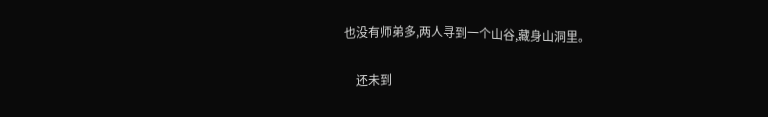也没有师弟多,两人寻到一个山谷,藏身山洞里。

    还未到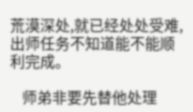荒漠深处,就已经处处受难,出师任务不知道能不能顺利完成。

    师弟非要先替他处理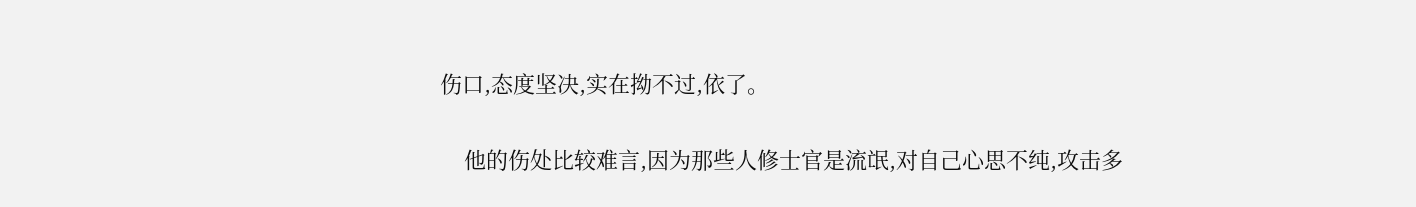伤口,态度坚决,实在拗不过,依了。

    他的伤处比较难言,因为那些人修士官是流氓,对自己心思不纯,攻击多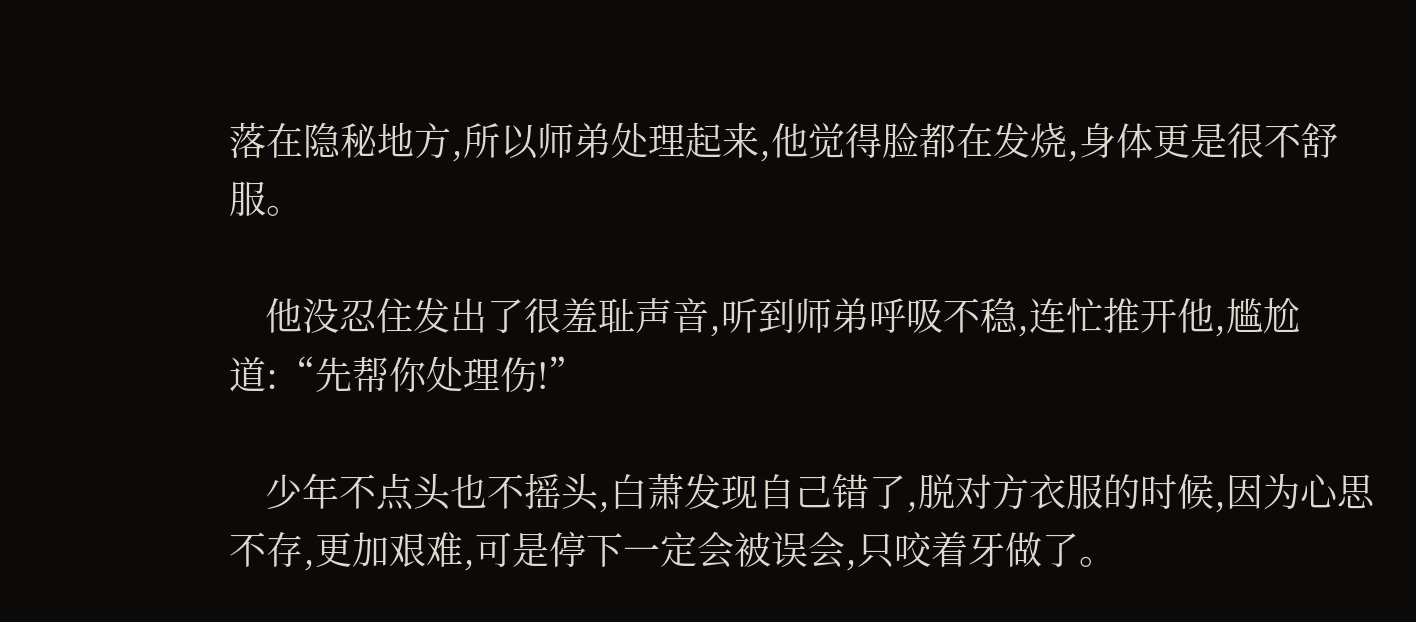落在隐秘地方,所以师弟处理起来,他觉得脸都在发烧,身体更是很不舒服。

    他没忍住发出了很羞耻声音,听到师弟呼吸不稳,连忙推开他,尴尬道:“先帮你处理伤!”

    少年不点头也不摇头,白萧发现自己错了,脱对方衣服的时候,因为心思不存,更加艰难,可是停下一定会被误会,只咬着牙做了。